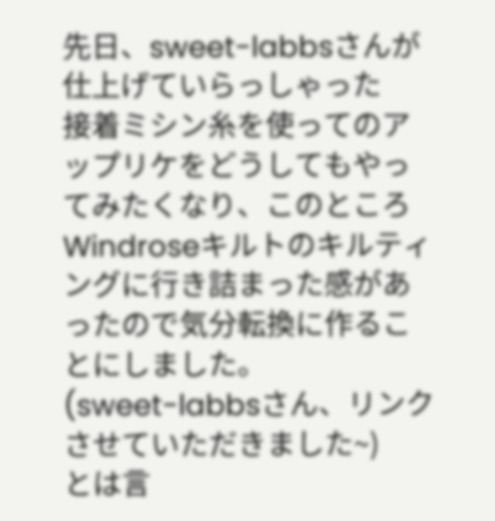先日、sweet-labbsさんが仕上げていらっしゃった
接着ミシン糸を使ってのアップリケをどうしてもやってみたくなり、このところWindroseキルトのキルティングに行き詰まった感があったので気分転換に作ることにしました。
(sweet-labbsさん、リンクさせていただきました~)
とは言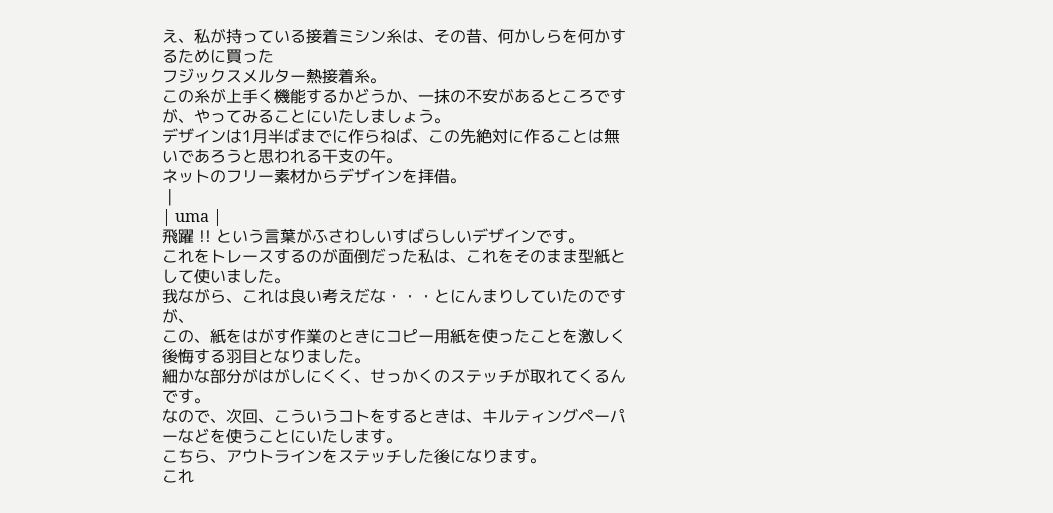え、私が持っている接着ミシン糸は、その昔、何かしらを何かするために買った
フジックスメルター熱接着糸。
この糸が上手く機能するかどうか、一抹の不安があるところですが、やってみることにいたしましょう。
デザインは1月半ばまでに作らねば、この先絶対に作ることは無いであろうと思われる干支の午。
ネットのフリー素材からデザインを拝借。
 |
| uma |
飛躍 !! という言葉がふさわしいすばらしいデザインです。
これをトレースするのが面倒だった私は、これをそのまま型紙として使いました。
我ながら、これは良い考えだな・・・とにんまりしていたのですが、
この、紙をはがす作業のときにコピー用紙を使ったことを激しく後悔する羽目となりました。
細かな部分がはがしにくく、せっかくのステッチが取れてくるんです。
なので、次回、こういうコトをするときは、キルティングペーパーなどを使うことにいたします。
こちら、アウトラインをステッチした後になります。
これ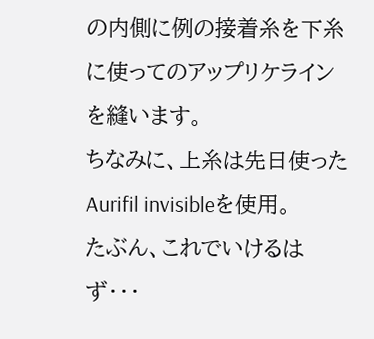の内側に例の接着糸を下糸に使ってのアップリケラインを縫います。
ちなみに、上糸は先日使ったAurifil invisibleを使用。
たぶん、これでいけるはず・・・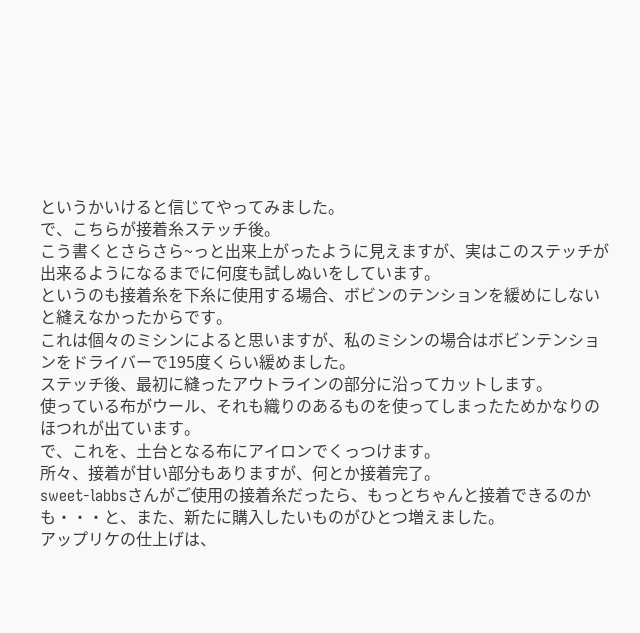というかいけると信じてやってみました。
で、こちらが接着糸ステッチ後。
こう書くとさらさら~っと出来上がったように見えますが、実はこのステッチが出来るようになるまでに何度も試しぬいをしています。
というのも接着糸を下糸に使用する場合、ボビンのテンションを緩めにしないと縫えなかったからです。
これは個々のミシンによると思いますが、私のミシンの場合はボビンテンションをドライバーで195度くらい緩めました。
ステッチ後、最初に縫ったアウトラインの部分に沿ってカットします。
使っている布がウール、それも織りのあるものを使ってしまったためかなりのほつれが出ています。
で、これを、土台となる布にアイロンでくっつけます。
所々、接着が甘い部分もありますが、何とか接着完了。
sweet-labbsさんがご使用の接着糸だったら、もっとちゃんと接着できるのかも・・・と、また、新たに購入したいものがひとつ増えました。
アップリケの仕上げは、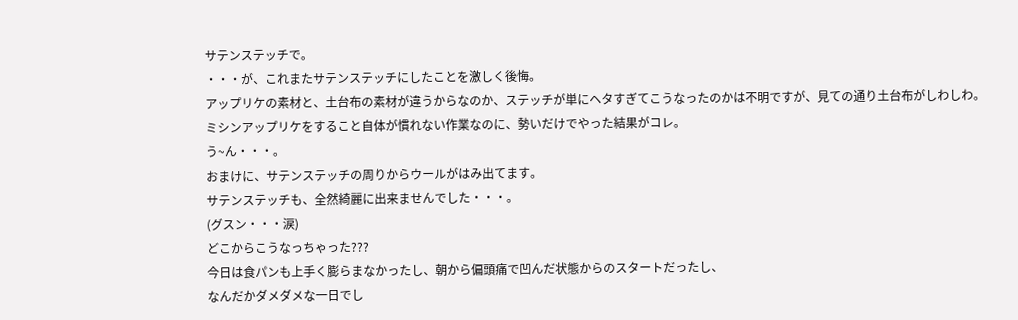サテンステッチで。
・・・が、これまたサテンステッチにしたことを激しく後悔。
アップリケの素材と、土台布の素材が違うからなのか、ステッチが単にヘタすぎてこうなったのかは不明ですが、見ての通り土台布がしわしわ。
ミシンアップリケをすること自体が慣れない作業なのに、勢いだけでやった結果がコレ。
う~ん・・・。
おまけに、サテンステッチの周りからウールがはみ出てます。
サテンステッチも、全然綺麗に出来ませんでした・・・。
(グスン・・・涙)
どこからこうなっちゃった???
今日は食パンも上手く膨らまなかったし、朝から偏頭痛で凹んだ状態からのスタートだったし、
なんだかダメダメな一日でし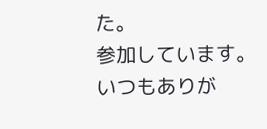た。
参加しています。
いつもありが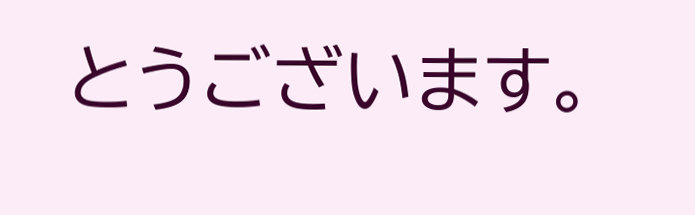とうございます。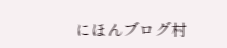にほんブログ村